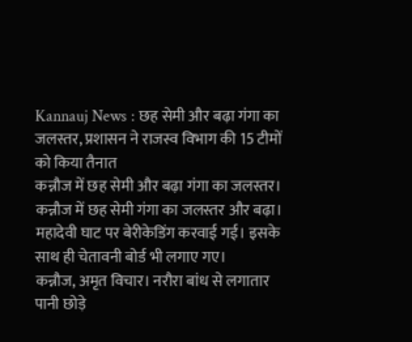Kannauj News : छह सेमी और बढ़ा गंगा का जलस्तर, प्रशासन ने राजस्व विभाग की 15 टीमों को किया तैनात
कन्नौज में छह सेमी और बढ़ा गंगा का जलस्तर।
कन्नौज में छह सेमी गंगा का जलस्तर और बढ़ा। महादेवी घाट पर बेरीकेडिंग करवाई गई। इसके साथ ही चेतावनी बोर्ड भी लगाए गए।
कन्नौज, अमृत विचार। नरौरा बांध से लगातार पानी छोड़े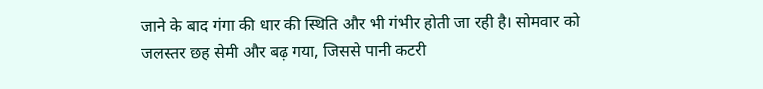जाने के बाद गंगा की धार की स्थिति और भी गंभीर होती जा रही है। सोमवार को जलस्तर छह सेमी और बढ़ गया, जिससे पानी कटरी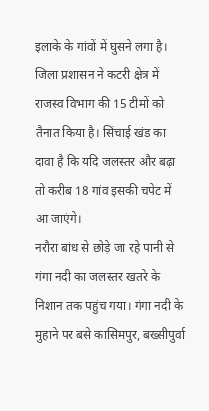इलाके के गांवों में घुसने लगा है। जिला प्रशासन ने कटरी क्षेत्र में राजस्व विभाग की 15 टीमों को तैनात किया है। सिंचाई खंड का दावा है कि यदि जलस्तर और बढ़ा तो करीब 18 गांव इसकी चपेट में आ जाएंगे।
नरौरा बांध से छोड़े जा रहे पानी से गंगा नदी का जलस्तर खतरे के निशान तक पहुंच गया। गंगा नदी के मुहाने पर बसे कासिमपुर, बख्सीपुर्वा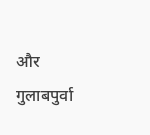और गुलाबपुर्वा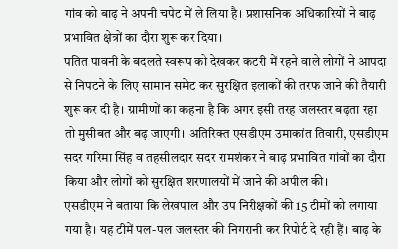गांव को बाढ़ ने अपनी चपेट में ले लिया है। प्रशासनिक अधिकारियों ने बाढ़ प्रभावित क्षेत्रों का दौरा शुरू कर दिया।
पतित पावनी के बदलते स्वरूप को देखकर कटरी में रहने वाले लोगों ने आपदा से निपटने के लिए सामान समेट कर सुरक्षित इलाकों की तरफ जाने की तैयारी शुरू कर दी है। ग्रामीणों का कहना है कि अगर इसी तरह जलस्तर बढ़ता रहा तो मुसीबत और बढ़ जाएगी। अतिरिक्त एसडीएम उमाकांत तिवारी, एसडीएम सदर गरिमा सिंह व तहसीलदार सदर रामशंकर ने बाढ़ प्रभावित गांवों का दौरा किया और लोगों को सुरक्षित शरणालयों में जाने की अपील की।
एसडीएम ने बताया कि लेखपाल और उप निरीक्षकों की 15 टीमों को लगाया गया है। यह टीमें पल-पल जलस्तर की निगरानी कर रिपोर्ट दे रही हैं। बाढ़ के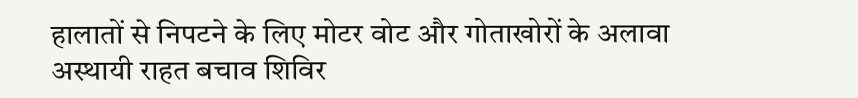हालातों से निपटने के लिए मोटर वोट और गोताखोरों के अलावा अस्थायी राहत बचाव शिविर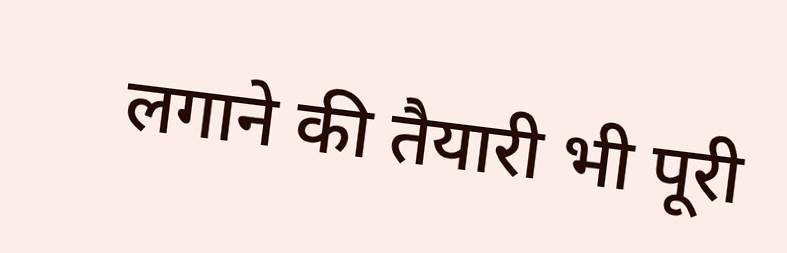लगाने की तैयारी भी पूरी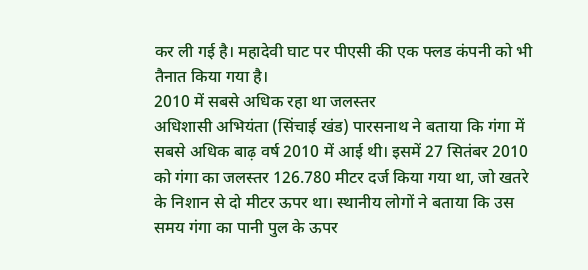कर ली गई है। महादेवी घाट पर पीएसी की एक फ्लड कंपनी को भी तैनात किया गया है।
2010 में सबसे अधिक रहा था जलस्तर
अधिशासी अभियंता (सिंचाई खंड) पारसनाथ ने बताया कि गंगा में सबसे अधिक बाढ़ वर्ष 2010 में आई थी। इसमें 27 सितंबर 2010 को गंगा का जलस्तर 126.780 मीटर दर्ज किया गया था, जो खतरे के निशान से दो मीटर ऊपर था। स्थानीय लोगों ने बताया कि उस समय गंगा का पानी पुल के ऊपर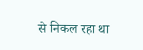से निकल रहा था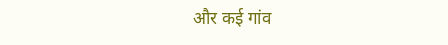और कई गांव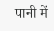पानी में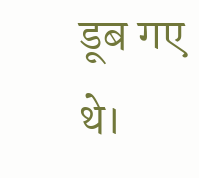डूब गए थे।